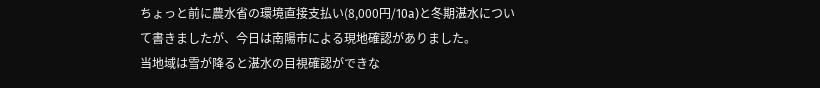ちょっと前に農水省の環境直接支払い(8,000円/10a)と冬期湛水について書きましたが、今日は南陽市による現地確認がありました。
当地域は雪が降ると湛水の目視確認ができな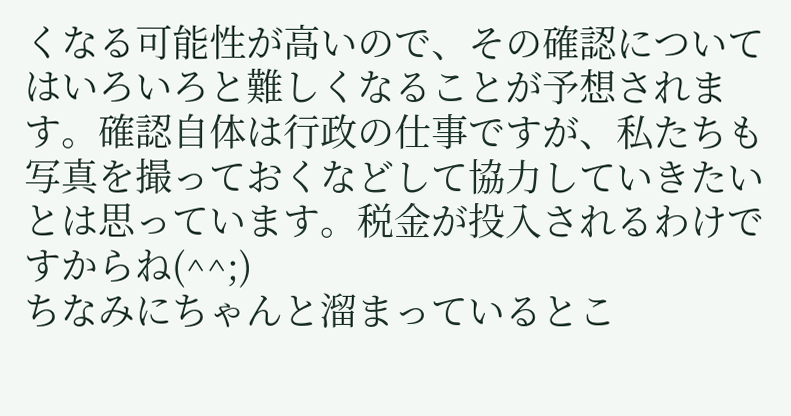くなる可能性が高いので、その確認についてはいろいろと難しくなることが予想されます。確認自体は行政の仕事ですが、私たちも写真を撮っておくなどして協力していきたいとは思っています。税金が投入されるわけですからね(^^;)
ちなみにちゃんと溜まっているとこ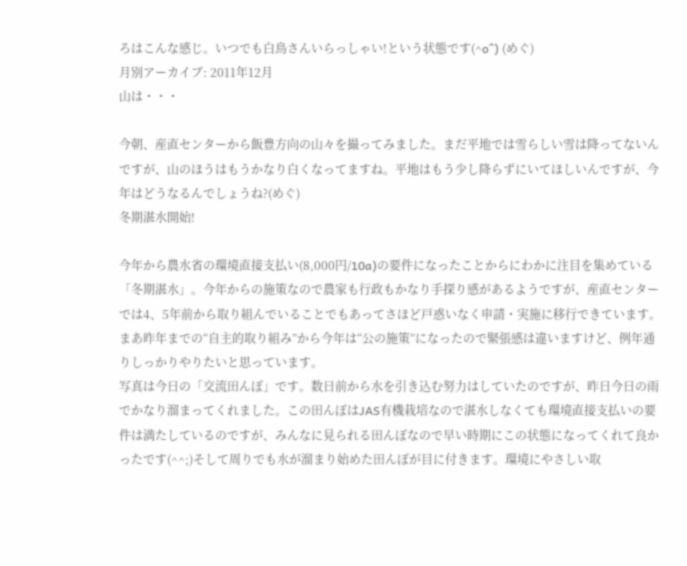ろはこんな感じ。いつでも白鳥さんいらっしゃい!という状態です(^o^) (めぐ)
月別アーカイブ: 2011年12月
山は・・・

今朝、産直センターから飯豊方向の山々を撮ってみました。まだ平地では雪らしい雪は降ってないんですが、山のほうはもうかなり白くなってますね。平地はもう少し降らずにいてほしいんですが、今年はどうなるんでしょうね?(めぐ)
冬期湛水開始!

今年から農水省の環境直接支払い(8,000円/10a)の要件になったことからにわかに注目を集めている「冬期湛水」。今年からの施策なので農家も行政もかなり手探り感があるようですが、産直センターでは4、5年前から取り組んでいることでもあってさほど戸惑いなく申請・実施に移行できています。まあ昨年までの“自主的取り組み”から今年は“公の施策”になったので緊張感は違いますけど、例年通りしっかりやりたいと思っています。
写真は今日の「交流田んぼ」です。数日前から水を引き込む努力はしていたのですが、昨日今日の雨でかなり溜まってくれました。この田んぼはJAS有機栽培なので湛水しなくても環境直接支払いの要件は満たしているのですが、みんなに見られる田んぼなので早い時期にこの状態になってくれて良かったです(^^;)そして周りでも水が溜まり始めた田んぼが目に付きます。環境にやさしい取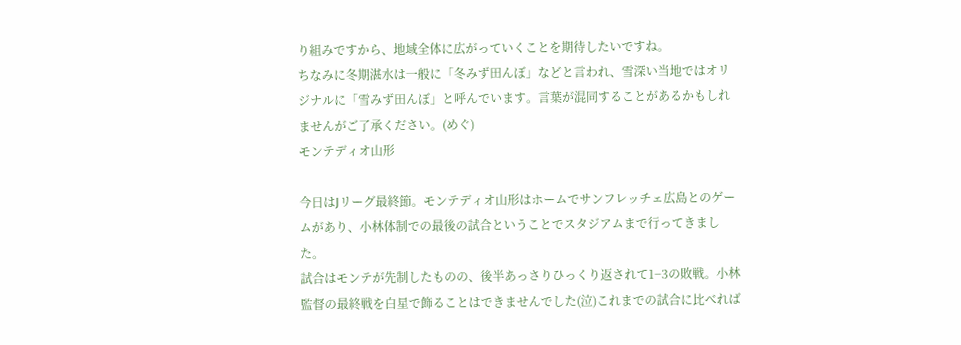り組みですから、地域全体に広がっていくことを期待したいですね。
ちなみに冬期湛水は一般に「冬みず田んぼ」などと言われ、雪深い当地ではオリジナルに「雪みず田んぼ」と呼んでいます。言葉が混同することがあるかもしれませんがご了承ください。(めぐ)
モンテディオ山形

今日はJリーグ最終節。モンテディオ山形はホームでサンフレッチェ広島とのゲームがあり、小林体制での最後の試合ということでスタジアムまで行ってきました。
試合はモンテが先制したものの、後半あっさりひっくり返されて1−3の敗戦。小林監督の最終戦を白星で飾ることはできませんでした(泣)これまでの試合に比べれば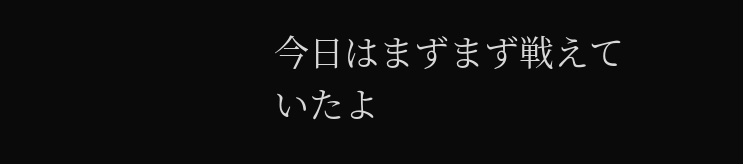今日はまずまず戦えていたよ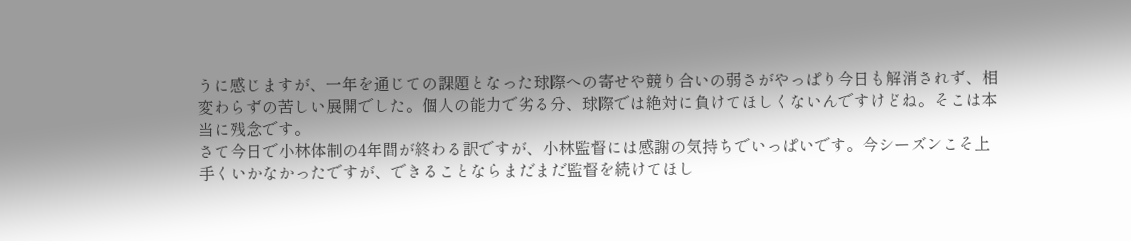うに感じますが、一年を通じての課題となった球際への寄せや競り合いの弱さがやっぱり今日も解消されず、相変わらずの苦しい展開でした。個人の能力で劣る分、球際では絶対に負けてほしくないんですけどね。そこは本当に残念です。
さて今日で小林体制の4年間が終わる訳ですが、小林監督には感謝の気持ちでいっぱいです。今シーズンこそ上手くいかなかったですが、できることならまだまだ監督を続けてほし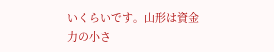いくらいです。山形は資金力の小さ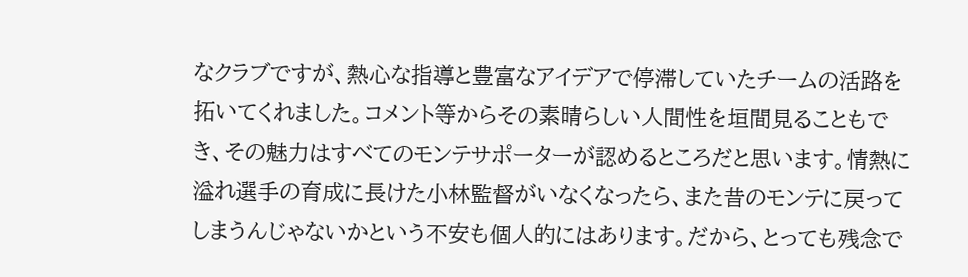なクラブですが、熱心な指導と豊富なアイデアで停滞していたチームの活路を拓いてくれました。コメント等からその素晴らしい人間性を垣間見ることもでき、その魅力はすべてのモンテサポーターが認めるところだと思います。情熱に溢れ選手の育成に長けた小林監督がいなくなったら、また昔のモンテに戻ってしまうんじゃないかという不安も個人的にはあります。だから、とっても残念で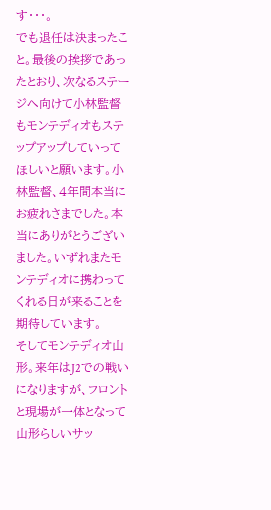す・・・。
でも退任は決まったこと。最後の挨拶であったとおり、次なるステージへ向けて小林監督もモンテディオもステップアップしていってほしいと願います。小林監督、4年間本当にお疲れさまでした。本当にありがとうございました。いずれまたモンテディオに携わってくれる日が来ることを期待しています。
そしてモンテディオ山形。来年はJ2での戦いになりますが、フロントと現場が一体となって山形らしいサッ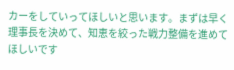カーをしていってほしいと思います。まずは早く理事長を決めて、知恵を絞った戦力整備を進めてほしいです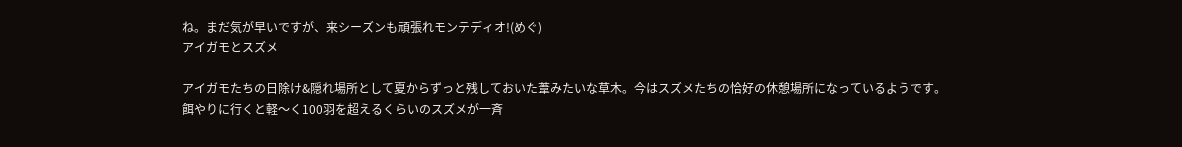ね。まだ気が早いですが、来シーズンも頑張れモンテディオ!(めぐ)
アイガモとスズメ

アイガモたちの日除け&隠れ場所として夏からずっと残しておいた葦みたいな草木。今はスズメたちの恰好の休憩場所になっているようです。
餌やりに行くと軽〜く100羽を超えるくらいのスズメが一斉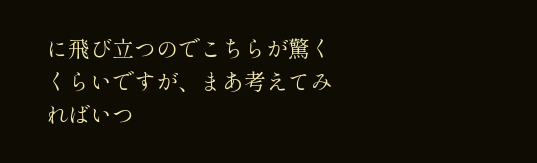に飛び立つのでこちらが驚くくらいですが、まあ考えてみればいつ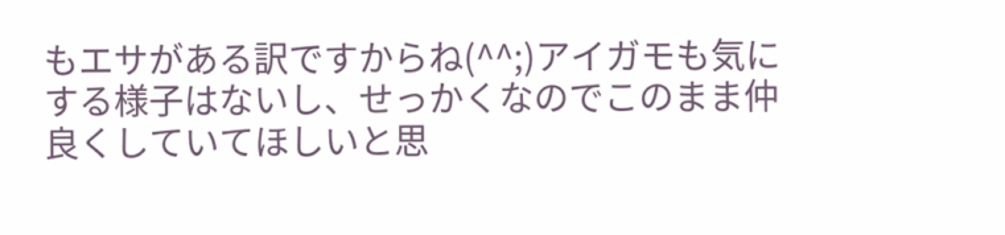もエサがある訳ですからね(^^;)アイガモも気にする様子はないし、せっかくなのでこのまま仲良くしていてほしいと思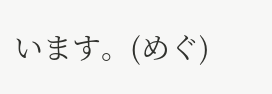います。(めぐ)